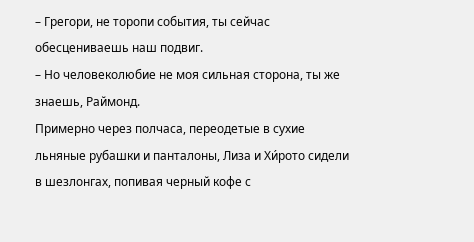– Грегори, не торопи события, ты сейчас обесцениваешь наш подвиг.
– Но человеколюбие не моя сильная сторона, ты же знаешь, Раймонд.
Примерно через полчаса, переодетые в сухие льняные рубашки и панталоны, Лиза и Хи́рото сидели в шезлонгах, попивая черный кофе с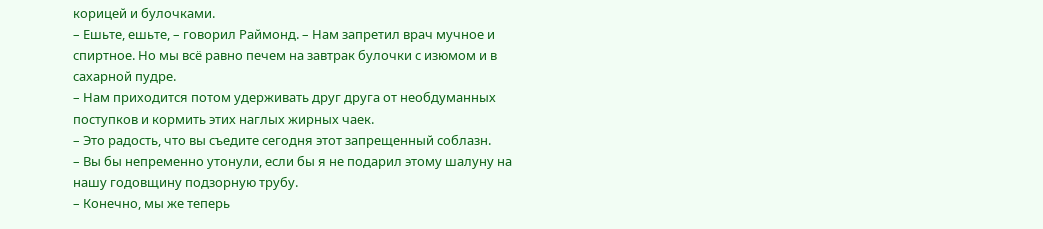корицей и булочками.
– Ешьте, ешьте, – говорил Раймонд. – Нам запретил врач мучное и спиртное. Но мы всё равно печем на завтрак булочки с изюмом и в сахарной пудре.
– Нам приходится потом удерживать друг друга от необдуманных поступков и кормить этих наглых жирных чаек.
– Это радость, что вы съедите сегодня этот запрещенный соблазн.
– Вы бы непременно утонули, если бы я не подарил этому шалуну на нашу годовщину подзорную трубу.
– Конечно, мы же теперь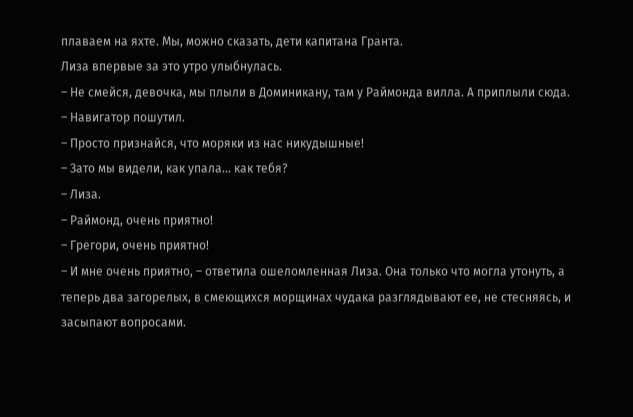плаваем на яхте. Мы, можно сказать, дети капитана Гранта.
Лиза впервые за это утро улыбнулась.
– Не смейся, девочка, мы плыли в Доминикану, там у Раймонда вилла. А приплыли сюда.
– Навигатор пошутил.
– Просто признайся, что моряки из нас никудышные!
– Зато мы видели, как упала… как тебя?
– Лиза.
– Раймонд, очень приятно!
– Грегори, очень приятно!
– И мне очень приятно, – ответила ошеломленная Лиза. Она только что могла утонуть, а теперь два загорелых, в смеющихся морщинах чудака разглядывают ее, не стесняясь, и засыпают вопросами.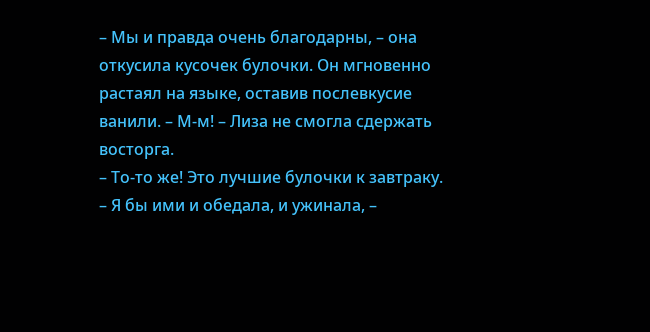– Мы и правда очень благодарны, – она откусила кусочек булочки. Он мгновенно растаял на языке, оставив послевкусие ванили. – М-м! – Лиза не смогла сдержать восторга.
– То-то же! Это лучшие булочки к завтраку.
– Я бы ими и обедала, и ужинала, –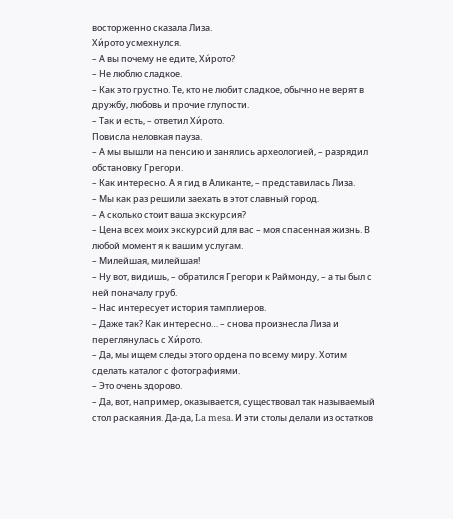восторженно сказала Лиза.
Хи́рото усмехнулся.
– А вы почему не едите, Хи́рото?
– Не люблю сладкое.
– Как это грустно. Те, кто не любит сладкое, обычно не верят в дружбу, любовь и прочие глупости.
– Так и есть, – ответил Хи́рото.
Повисла неловкая пауза.
– А мы вышли на пенсию и занялись археологией, – разрядил обстановку Грегори.
– Как интересно. А я гид в Аликанте, – представилась Лиза.
– Мы как раз решили заехать в этот славный город.
– А сколько стоит ваша экскурсия?
– Цена всех моих экскурсий для вас – моя спасенная жизнь. В любой момент я к вашим услугам.
– Милейшая, милейшая!
– Ну вот, видишь, – обратился Грегори к Раймонду, – а ты был с ней поначалу груб.
– Нас интересует история тамплиеров.
– Даже так? Как интересно… – снова произнесла Лиза и переглянулась с Хи́рото.
– Да, мы ищем следы этого ордена по всему миру. Хотим сделать каталог с фотографиями.
– Это очень здорово.
– Да, вот, например, оказывается, существовал так называемый стол раскаяния. Да-да, La mesa. И эти столы делали из остатков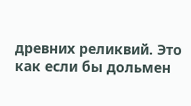древних реликвий. Это как если бы дольмен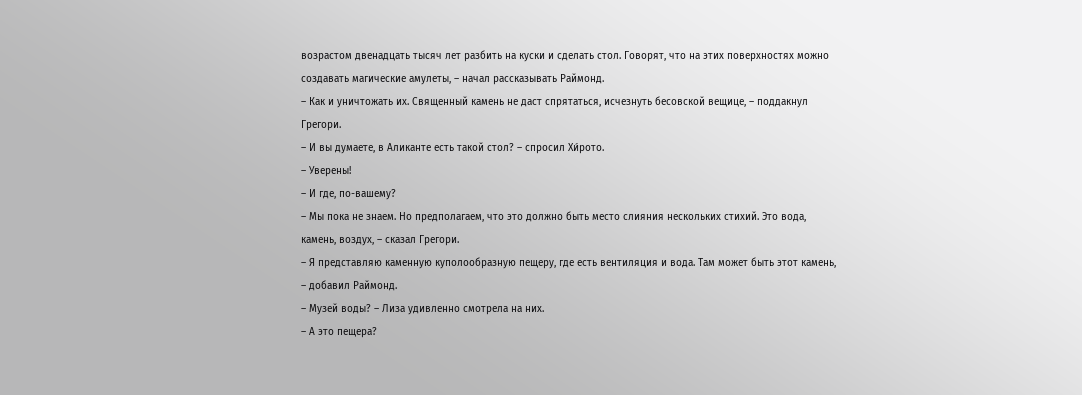возрастом двенадцать тысяч лет разбить на куски и сделать стол. Говорят, что на этих поверхностях можно создавать магические амулеты, – начал рассказывать Раймонд.
– Как и уничтожать их. Священный камень не даст спрятаться, исчезнуть бесовской вещице, – поддакнул Грегори.
– И вы думаете, в Аликанте есть такой стол? – спросил Хи́рото.
– Уверены!
– И где, по-вашему?
– Мы пока не знаем. Но предполагаем, что это должно быть место слияния нескольких стихий. Это вода, камень, воздух, – сказал Грегори.
– Я представляю каменную куполообразную пещеру, где есть вентиляция и вода. Там может быть этот камень, – добавил Раймонд.
– Музей воды? – Лиза удивленно смотрела на них.
– А это пещера?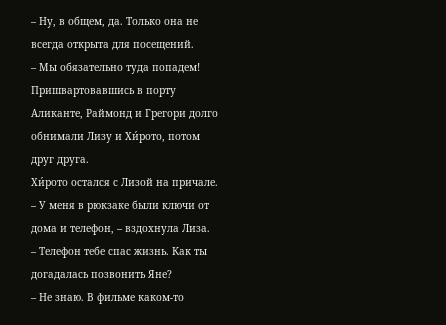– Ну, в общем, да. Только она не всегда открыта для посещений.
– Мы обязательно туда попадем!
Пришвартовавшись в порту Аликанте, Раймонд и Грегори долго обнимали Лизу и Хи́рото, потом друг друга.
Хи́рото остался с Лизой на причале.
– У меня в рюкзаке были ключи от дома и телефон, – вздохнула Лиза.
– Телефон тебе спас жизнь. Как ты догадалась позвонить Яне?
– Не знаю. В фильме каком-то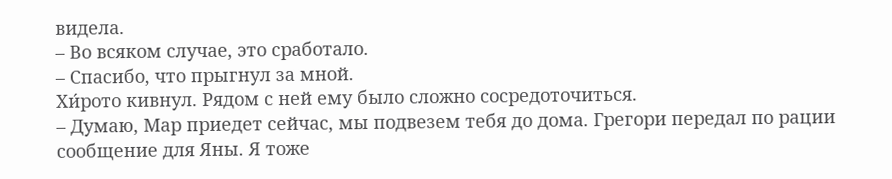видела.
– Во всяком случае, это сработало.
– Спасибо, что прыгнул за мной.
Хи́рото кивнул. Рядом с ней ему было сложно сосредоточиться.
– Думаю, Мар приедет сейчас, мы подвезем тебя до дома. Грегори передал по рации сообщение для Яны. Я тоже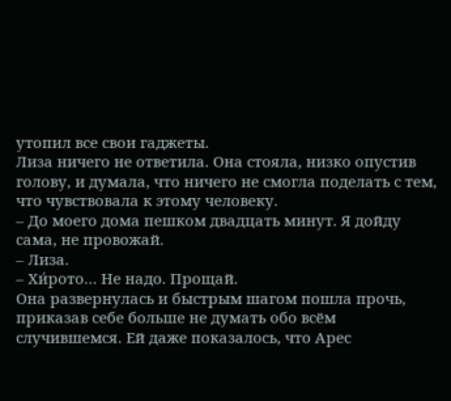утопил все свои гаджеты.
Лиза ничего не ответила. Она стояла, низко опустив голову, и думала, что ничего не смогла поделать с тем, что чувствовала к этому человеку.
– До моего дома пешком двадцать минут. Я дойду сама, не провожай.
– Лиза.
– Хи́рото… Не надо. Прощай.
Она развернулась и быстрым шагом пошла прочь, приказав себе больше не думать обо всём случившемся. Ей даже показалось, что Арес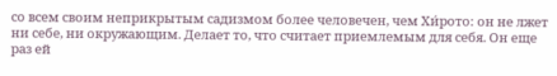со всем своим неприкрытым садизмом более человечен, чем Хи́рото: он не лжет ни себе, ни окружающим. Делает то, что считает приемлемым для себя. Он еще раз ей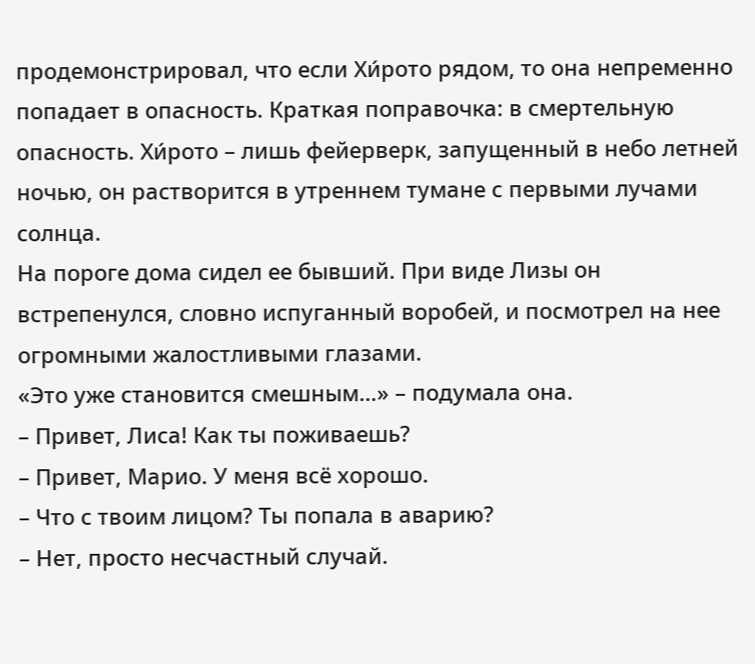продемонстрировал, что если Хи́рото рядом, то она непременно попадает в опасность. Краткая поправочка: в смертельную опасность. Хи́рото – лишь фейерверк, запущенный в небо летней ночью, он растворится в утреннем тумане с первыми лучами солнца.
На пороге дома сидел ее бывший. При виде Лизы он встрепенулся, словно испуганный воробей, и посмотрел на нее огромными жалостливыми глазами.
«Это уже становится смешным…» – подумала она.
– Привет, Лиса! Как ты поживаешь?
– Привет, Марио. У меня всё хорошо.
– Что с твоим лицом? Ты попала в аварию?
– Нет, просто несчастный случай.